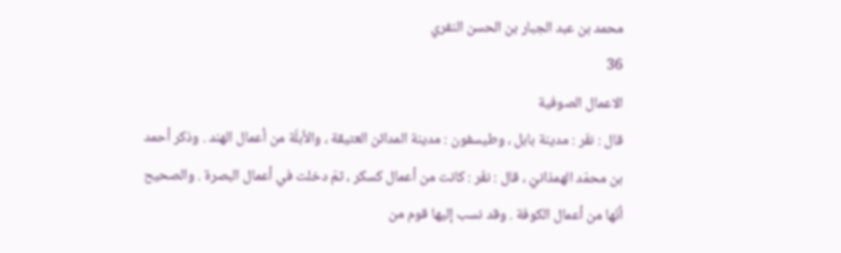محمد بن عبد الجبار بن الحسن النفري
36
الاعمال الصوفية
قال : نفّر : مدينة بابل ، وطيسفون : مدينة المدائن العتيقة ، والأبلّة من أعمال الهند . وذكر أحمد بن محمّد الهمذانيّ ، قال : نفّر : كانت من أعمال كسكر ، ثمّ دخلت في أعمال البصرة . والصحيح أنّها من أعمال الكوفة . وقد نسب إليها قوم من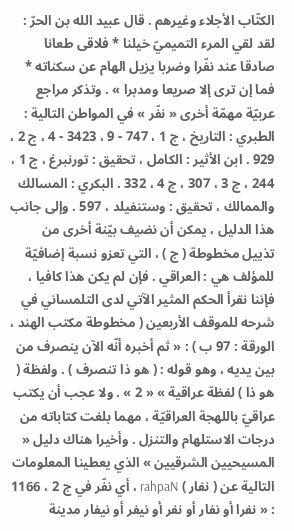الكتّاب الأجلاء وغيرهم . قال عبيد الله بن الحرّ : لقد لقي المرء التميميّ خيلنا * فلاقى طعانا صادقا عند نفّرا وضربا يزيل الهام عن سكناته * فما إن ترى إلا صريعا ومدبرا » . وتذكر مراجع عربيّة مهمّة أخرى « نفّر » في المواطن التالية : الطبري : التاريخ ، ج 1 ، 747 - 9 ، 3423 - 4 ، ج 2 ، 929 . ابن الأثير : الكامل ، تحقيق : تورنبرغ ، ج 1 ، 244 ، ج 3 ، 307 ، ج 4 ، 332 . البكري : المسالك والممالك ، تحقيق : وستنفيلد ، 597 . وإلى جانب هذا الدليل ، يمكن أن نضيف بيّنة أخرى من تذييل مخطوطة ( ج ) ، التي تعزو نسبة إضافيّة للمؤلف هي : العراقي . فإن لم يكن هذا كافيا ، فإننا نقرأ الحكم المثير الآتي لدى التلمساني في شرحه للموقف الأربعين ( مخطوطة مكتب الهند ، الورقة : 97 ب ) : « ثم أخبره أنّه الآن ينصرف من بين يديه ، وهو قوله : ( هو ذا تنصرف ) . ولفظة ( هو ذا ) لفظة عراقية » « 2 » . ولا عجب أن يكتب عراقيّ باللهجة العراقيّة ، مهما بلغت كتاباته من درجات الاستلهام والتنزل . وأخيرا هناك دليل « المسيحيين الشرقيين » الذي يعطينا المعلومات التالية عن ( نفار ) rahpaN ، أي نفّر في ج 2 ، 1166 : « نفرا أو نفار أو نفر أو نيفر أو نيفار مدينة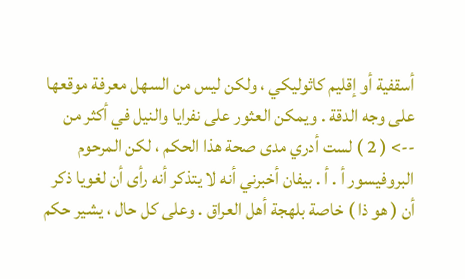أسقفية أو إقليم كاثوليكي ، ولكن ليس من السهل معرفة موقعها على وجه الدقة . ويمكن العثور على نفرايا والنيل في أكثر من
--> ( 2 ) لست أدري مدى صحة هذا الحكم ، لكن المرحوم البروفيسور أ . أ . بيفان أخبرني أنه لا يتذكر أنه رأى أن لغويا ذكر أن ( هو ذا ) خاصة بلهجة أهل العراق . وعلى كل حال ، يشير حكم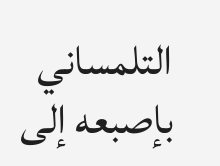التلمساني بإصبعه إلى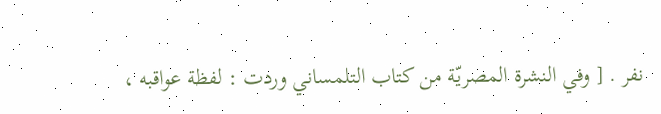نفر . [ وفي النشرة المصريّة من كتاب التلمساني وردت : لفظة عواقبه ،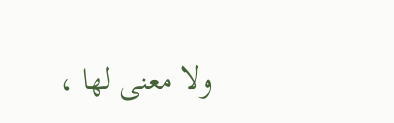ولا معنى لها ،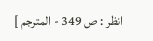انظر : ص 349 - المترجم ]